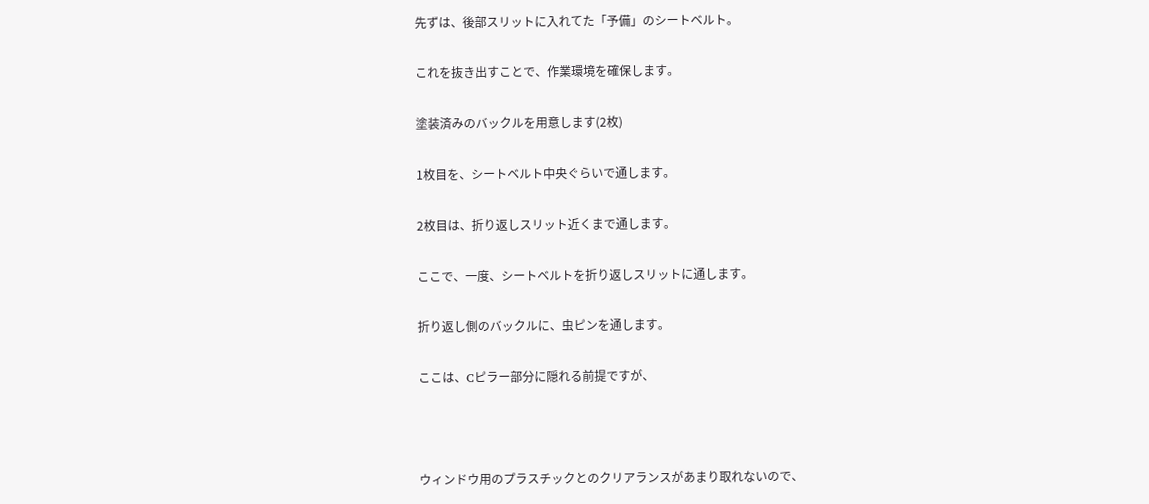先ずは、後部スリットに入れてた「予備」のシートベルト。

これを抜き出すことで、作業環境を確保します。

塗装済みのバックルを用意します(2枚)

1枚目を、シートベルト中央ぐらいで通します。

2枚目は、折り返しスリット近くまで通します。

ここで、一度、シートベルトを折り返しスリットに通します。

折り返し側のバックルに、虫ピンを通します。

ここは、Cピラー部分に隠れる前提ですが、



ウィンドウ用のプラスチックとのクリアランスがあまり取れないので、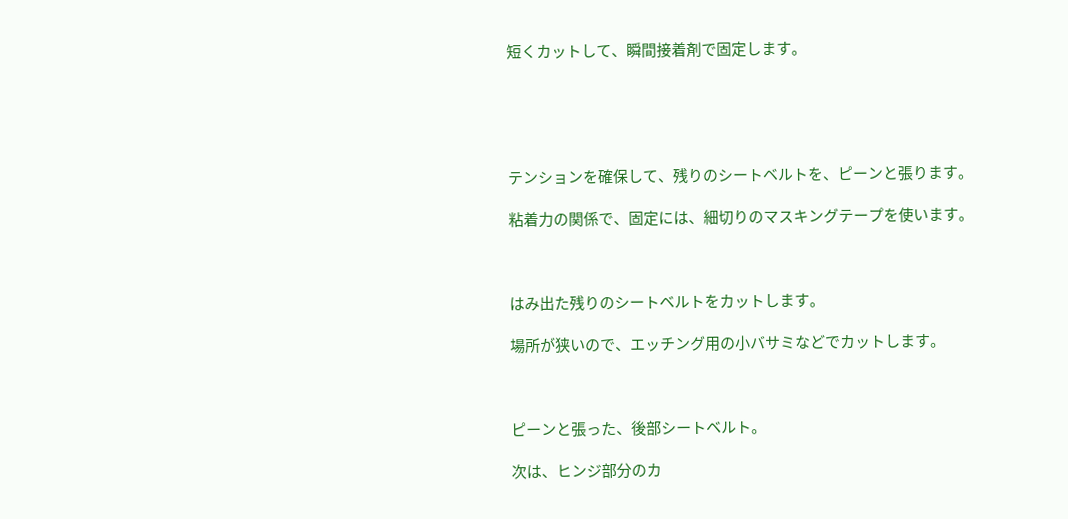短くカットして、瞬間接着剤で固定します。





テンションを確保して、残りのシートベルトを、ピーンと張ります。

粘着力の関係で、固定には、細切りのマスキングテープを使います。



はみ出た残りのシートベルトをカットします。

場所が狭いので、エッチング用の小バサミなどでカットします。



ピーンと張った、後部シートベルト。

次は、ヒンジ部分のカ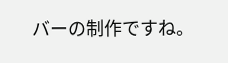バーの制作ですね。